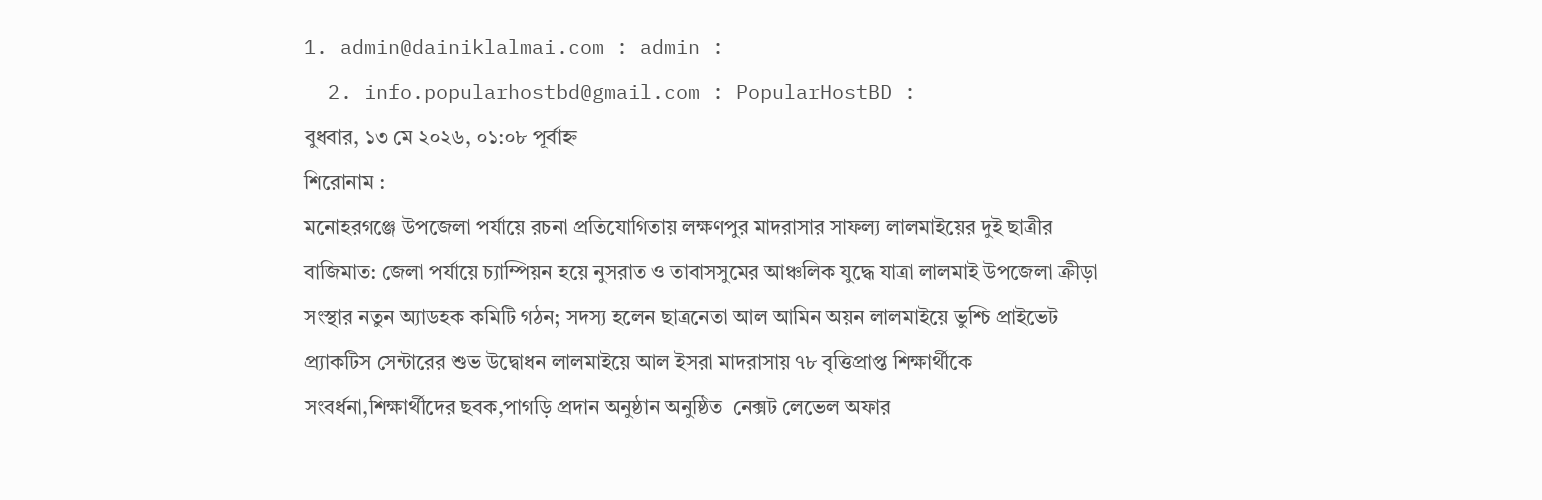1. admin@dainiklalmai.com : admin :
  2. info.popularhostbd@gmail.com : PopularHostBD :
বুধবার, ১৩ মে ২০২৬, ০১:০৮ পূর্বাহ্ন
শিরোনাম :
মনোহরগঞ্জে উপজেলা পর্যায়ে রচনা প্রতিযোগিতায় লক্ষণপুর মাদরাসার সাফল্য লালমাইয়ের দুই ছাত্রীর বাজিমাত: জেলা পর্যায়ে চ্যাম্পিয়ন হয়ে নুসরাত ও তাবাসসুমের আঞ্চলিক যুদ্ধে যাত্রা লালমাই উপজেলা ক্রীড়া সংস্থার নতুন অ্যাডহক কমিটি গঠন; সদস্য হলেন ছাত্রনেতা আল আমিন অয়ন লালমাইয়ে ভুশ্চি প্রাইভেট প্র্যাকটিস সেন্টারের শুভ উদ্বোধন লালমাইয়ে আল ইসরা মাদরাসায় ৭৮ বৃত্তিপ্রাপ্ত শিক্ষার্থীকে সংবর্ধনা,শিক্ষার্থীদের ছবক,পাগড়ি প্রদান অনুষ্ঠান অনুষ্ঠিত  নেক্সট লেভেল অফার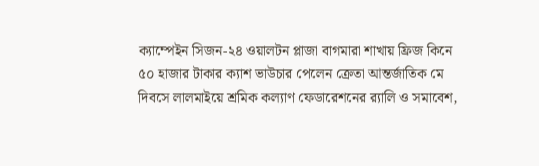ক্যাম্পেইন সিজন-২৪ ওয়ালটন প্লাজা বাগমারা শাখায় ফ্রিজ কিনে ৫০ হাজার টাকার ক্যাশ ভাউচার পেলেন ক্রেতা আন্তর্জাতিক মে দিবসে লালমাইয়ে শ্রমিক কল্যাণ ফেডারেশনের র‍্যালি ও সমাবেশ,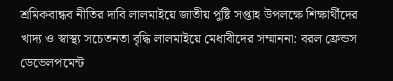শ্রমিকবান্ধব নীতির দাবি লালমাইয়ে জাতীয় পুষ্টি সপ্তাহ উপলক্ষে শিক্ষার্থীদের খাদ্য ও স্বাস্থ্য সচেতনতা বৃদ্ধি লালমাইয়ে মেধাবীদের সম্মাননা: বরল ফ্রেন্ডস ডেভেলপমেন্ট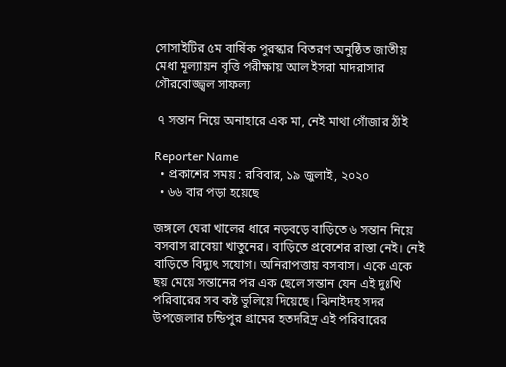সোসাইটির ৫ম বার্ষিক পুরস্কার বিতরণ অনুষ্ঠিত জাতীয় মেধা মূল্যায়ন বৃত্তি পরীক্ষায় আল ইসরা মাদরাসার গৌরবোজ্জ্বল সাফল্য

 ৭ সন্তান নিয়ে অনাহারে এক মা, নেই মাথা গোঁজার ঠাঁই

Reporter Name
  • প্রকাশের সময় : রবিবার, ১৯ জুলাই, ২০২০
  • ৬৬ বার পড়া হয়েছে

জঙ্গলে ঘেরা খালের ধারে নড়বড়ে বাড়িতে ৬ সন্তান নিয়ে বসবাস রাবেয়া খাতুনের। বাড়িতে প্রবেশের রাস্তা নেই। নেই বাড়িতে বিদ্যুৎ সযোগ। অনিরাপত্তায় বসবাস। একে একে ছয় মেয়ে সন্তানের পর এক ছেলে সন্তান যেন এই দুঃখি পরিবারের সব কষ্ট ভুলিয়ে দিয়েছে। ঝিনাইদহ সদর উপজেলার চন্ডিপুর গ্রামের হতদরিদ্র এই পরিবারের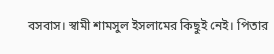বসবাস। স্বামী শামসুল ইসলামের কিছুই নেই। পিতার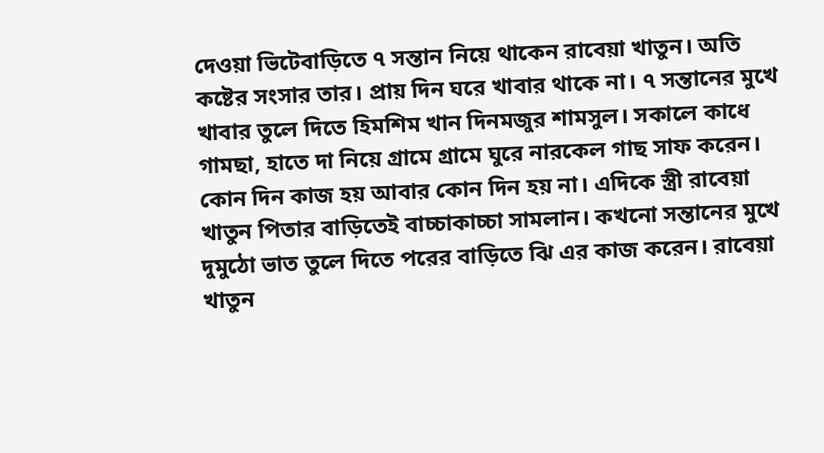দেওয়া ভিটেবাড়িতে ৭ সন্তান নিয়ে থাকেন রাবেয়া খাতুন। অতি কষ্টের সংসার তার। প্রায় দিন ঘরে খাবার থাকে না। ৭ সন্তানের মুখে খাবার তুলে দিতে হিমশিম খান দিনমজুর শামসুল। সকালে কাধে গামছা, হাতে দা নিয়ে গ্রামে গ্রামে ঘুরে নারকেল গাছ সাফ করেন। কোন দিন কাজ হয় আবার কোন দিন হয় না। এদিকে স্ত্রী রাবেয়া খাতুন পিতার বাড়িতেই বাচ্চাকাচ্চা সামলান। কখনো সন্তানের মুখে দুমুঠো ভাত তুলে দিতে পরের বাড়িতে ঝি এর কাজ করেন। রাবেয়া খাতুন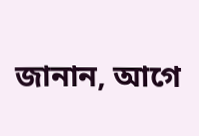জানান, আগে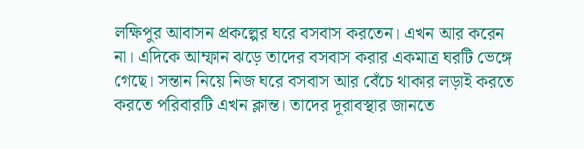লক্ষিপুর আবাসন প্রকল্পের ঘরে বসবাস করতেন। এখন আর করেন না। এদিকে আম্ফান ঝড়ে তাদের বসবাস করার একমাত্র ঘরটি ভেঙ্গে গেছে। সন্তান নিয়ে নিজ ঘরে বসবাস আর বেঁচে থাকার লড়াই করতে করতে পরিবারটি এখন ক্লান্ত। তাদের দূরাবস্থার জানতে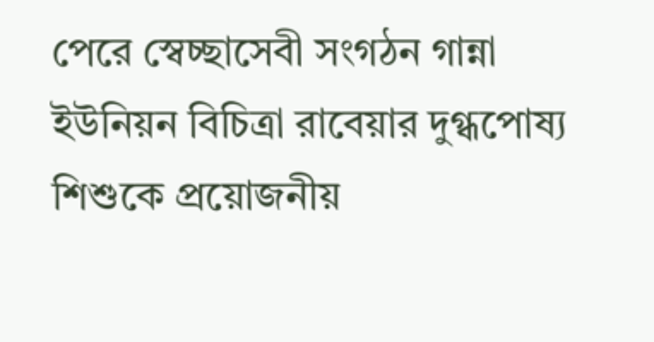পেরে স্বেচ্ছাসেবী সংগঠন গান্না ইউনিয়ন বিচিত্রা রাবেয়ার দুগ্ধপোষ্য শিশুকে প্রয়োজনীয়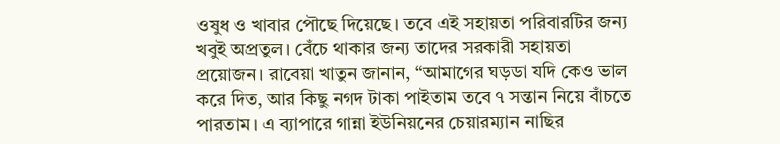ওষুধ ও খাবার পৌছে দিয়েছে। তবে এই সহায়তা পরিবারটির জন্য খবুই অপ্রতুল। বেঁচে থাকার জন্য তাদের সরকারী সহায়তা প্রয়োজন। রাবেয়া খাতুন জানান, “আমাগের ঘড়ডা যদি কেও ভাল করে দিত, আর কিছু নগদ টাকা পাইতাম তবে ৭ সন্তান নিয়ে বাঁচতে পারতাম। এ ব্যাপারে গান্না ইউনিয়নের চেয়ারম্যান নাছির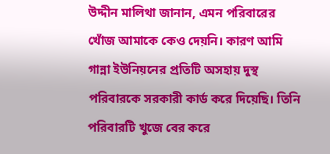উদ্দীন মালিথা জানান, এমন পরিবারের খোঁজ আমাকে কেও দেয়নি। কারণ আমি গান্না ইউনিয়নের প্রতিটি অসহায় দুস্থ পরিবারকে সরকারী কার্ড করে দিয়েছি। তিনি পরিবারটি খুজে বের করে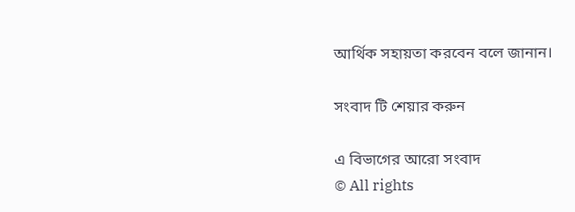আর্থিক সহায়তা করবেন বলে জানান।

সংবাদ টি শেয়ার করুন

এ বিভাগের আরো সংবাদ
© All rights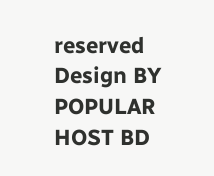reserved
Design BY POPULAR HOST BD